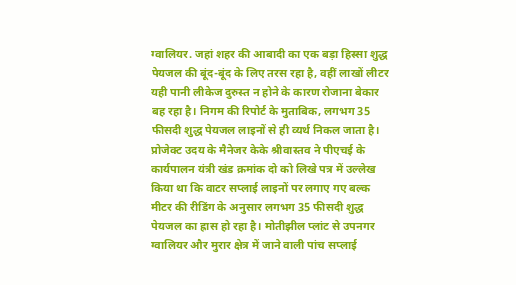ग्वालियर. जहां शहर की आबादी का एक बड़ा हिस्सा शुद्ध पेयजल की बूंद-बूंद के लिए तरस रहा है, वहीं लाखों लीटर यही पानी लीकेज दुरुस्त न होने के कारण रोजाना बेकार बह रहा है। निगम की रिपोर्ट के मुताबिक, लगभग 35 फीसदी शुद्ध पेयजल लाइनों से ही व्यर्थ निकल जाता है।
प्रोजेक्ट उदय के मैनेजर केके श्रीवास्तव ने पीएचई के कार्यपालन यंत्री खंड क्रमांक दो को लिखे पत्र में उल्लेख किया था कि वाटर सप्लाई लाइनों पर लगाए गए बल्क मीटर की रीडिंग के अनुसार लगभग 35 फीसदी शुद्ध पेयजल का ह्रास हो रहा है। मोतीझील प्लांट से उपनगर ग्वालियर और मुरार क्षेत्र में जाने वाली पांच सप्लाई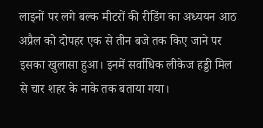लाइनों पर लगे बल्क मीटरों की रीडिंग का अध्ययन आठ अप्रैल को दोपहर एक से तीन बजे तक किए जाने पर इसका खुलासा हुआ। इनमें सर्वाधिक लीकेज हड्डी मिल से चार शहर के नाके तक बताया गया।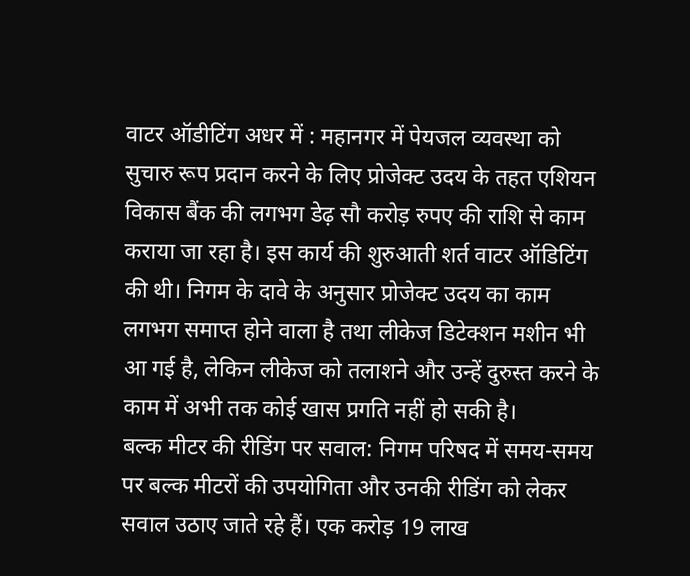वाटर ऑडीटिंग अधर में : महानगर में पेयजल व्यवस्था को सुचारु रूप प्रदान करने के लिए प्रोजेक्ट उदय के तहत एशियन विकास बैंक की लगभग डेढ़ सौ करोड़ रुपए की राशि से काम कराया जा रहा है। इस कार्य की शुरुआती शर्त वाटर ऑडिटिंग की थी। निगम के दावे के अनुसार प्रोजेक्ट उदय का काम लगभग समाप्त होने वाला है तथा लीकेज डिटेक्शन मशीन भी आ गई है, लेकिन लीकेज को तलाशने और उन्हें दुरुस्त करने के काम में अभी तक कोई खास प्रगति नहीं हो सकी है।
बल्क मीटर की रीडिंग पर सवाल: निगम परिषद में समय-समय पर बल्क मीटरों की उपयोगिता और उनकी रीडिंग को लेकर सवाल उठाए जाते रहे हैं। एक करोड़ 19 लाख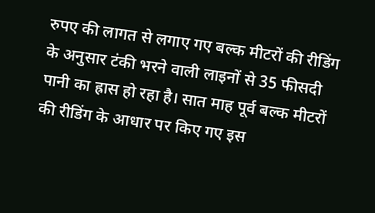रुपए की लागत से लगाए गए बल्क मीटरों की रीडिंग के अनुसार टंकी भरने वाली लाइनों से 35 फीसदी पानी का ह्रास हो रहा है। सात माह पूर्व बल्क मीटरों की रीडिंग के आधार पर किए गए इस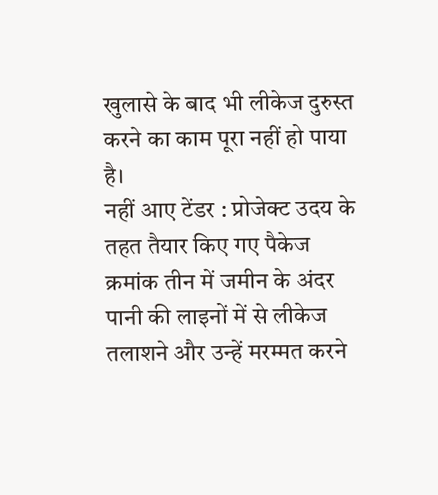खुलासे के बाद भी लीकेज दुरुस्त करने का काम पूरा नहीं हो पाया है।
नहीं आए टेंडर : प्रोजेक्ट उदय के तहत तैयार किए गए पैकेज क्रमांक तीन में जमीन के अंदर पानी की लाइनों में से लीकेज तलाशने और उन्हें मरम्मत करने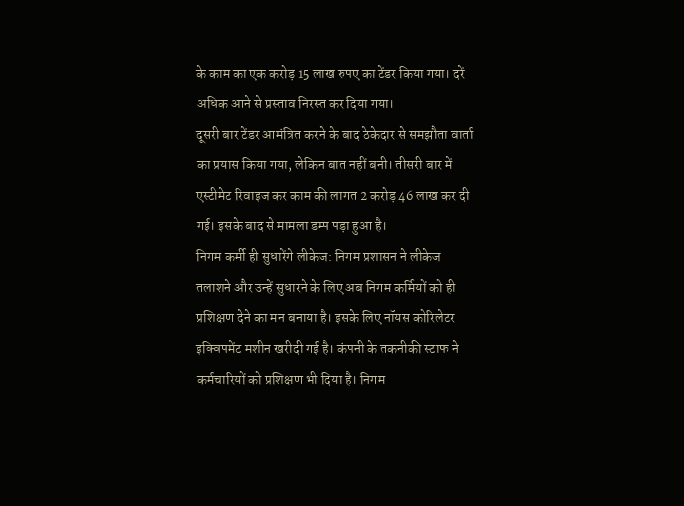के काम का एक करोड़ 15 लाख रुपए का टेंडर किया गया। दरें अधिक आने से प्रस्ताव निरस्त कर दिया गया।
दूसरी बार टेंडर आमंत्रित करने के बाद ठेकेदार से समझौता वार्ता का प्रयास किया गया, लेकिन बात नहीं बनी। तीसरी बार में एस्टीमेट रिवाइज कर काम की लागत 2 करोड़ 46 लाख कर दी गई। इसके बाद से मामला डम्प पड़ा हुआ है।
निगम कर्मी ही सुधारेंगे लीकेज: निगम प्रशासन ने लीकेज तलाशने और उन्हें सुधारने के लिए अब निगम कर्मियों को ही प्रशिक्षण देने का मन बनाया है। इसके लिए नॉयस कोरिलेटर इक्विपमेंट मशीन खरीदी गई है। कंपनी के तकनीकी स्टाफ ने कर्मचारियों को प्रशिक्षण भी दिया है। निगम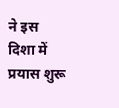ने इस दिशा में प्रयास शुरू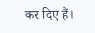कर दिए हैं।